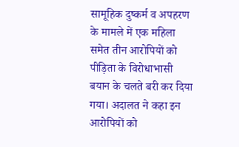सामूहिक दुष्कर्म व अपहरण के मामले में एक महिला समेत तीन आरोपियों को पीड़िता के विरोधाभासी बयान के चलते बरी कर दिया गया। अदालत ने कहा इन आरोपियों को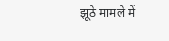झूठे मामले में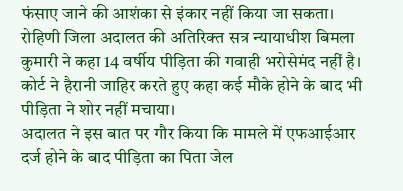फंसाए जाने की आशंका से इंकार नहीं किया जा सकता।
रोहिणी जिला अदालत की अतिरिक्त सत्र न्यायाधीश बिमला कुमारी ने कहा 14 वर्षीय पीड़िता की गवाही भरोसेमंद नहीं है। कोर्ट ने हैरानी जाहिर करते हुए कहा कई मौके होने के बाद भी पीड़िता ने शोर नहीं मचाया।
अदालत ने इस बात पर गौर किया कि मामले में एफआईआर दर्ज होने के बाद पीड़िता का पिता जेल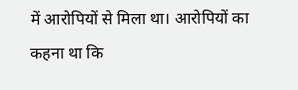में आरोपियों से मिला था। आरोपियों का कहना था कि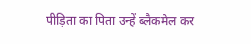पीड़िता का पिता उन्हें ब्लैकमेल कर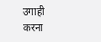उगाही करना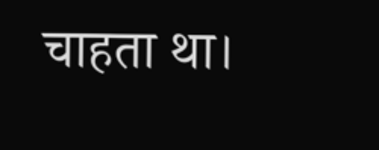चाहता था।